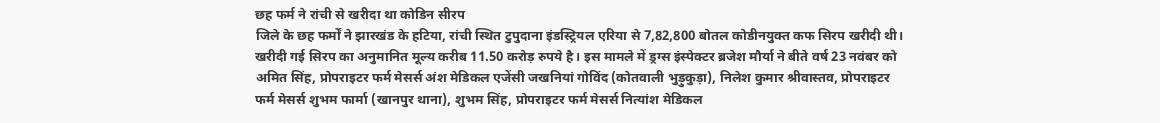छह फर्म ने रांची से खरीदा था कोडिन सीरप
जिले के छह फर्मों ने झारखंड के हटिया, रांची स्थित टुपुदाना इंडस्ट्रियल एरिया से 7,82,800 बोतल कोडीनयुक्त कफ सिरप खरीदी थी। खरीदी गई सिरप का अनुमानित मूल्य करीब 11.50 करोड़ रुपये है। इस मामले में ड्रग्स इंस्पेक्टर ब्रजेश मौर्या ने बीते वर्ष 23 नवंबर को अमित सिंह, प्रोपराइटर फर्म मेसर्स अंश मेडिकल एजेंसी जखनियां गोविंद (कोतवाली भुड़ुकुड़ा), निलेश कुमार श्रीवास्तव, प्रोपराइटर फर्म मेसर्स शुभम फार्मा (खानपुर थाना), शुभम सिंह, प्रोपराइटर फर्म मेसर्स नित्यांश मेडिकल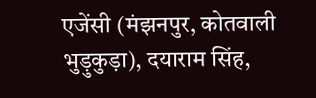एजेंसी (मंझनपुर, कोतवाली भुड़ुकुड़ा), दयाराम सिंह,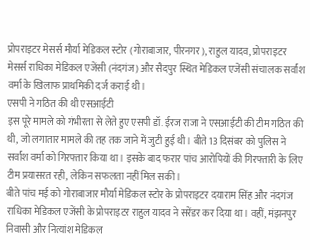प्रोपराइटर मेसर्स मौर्या मेडिकल स्टोर (गोराबाजार, पीरनगर), राहुल यादव, प्रोपराइटर मेसर्स राधिका मेडिकल एजेंसी (नंदगंज) और सैदपुर स्थित मेडिकल एजेंसी संचालक सर्वांश वर्मा के खिलाफ प्राथमिकी दर्ज कराई थी।
एसपी ने गठित की थी एसआईटी
इस पूरे मामले को गंभीरता से लेते हुए एसपी डॉ. ईरज राजा ने एसआईटी की टीम गठित की थी, जो लगातार मामले की तह तक जाने में जुटी हुई थी। बीते 13 दिसंबर को पुलिस ने सर्वांश वर्मा को गिरफ्तार किया था। इसके बाद फरार पांच आरोपियों की गिरफ्तारी के लिए टीम प्रयासरत रही, लेकिन सफलता नहीं मिल सकी।
बीते पांच मई को गोराबाजार मौर्या मेडिकल स्टोर के प्रोपराइटर दयाराम सिंह और नंदगंज राधिका मेडिकल एजेंसी के प्रोपराइटर राहुल यादव ने सरेंडर कर दिया था। वहीं, मंझनपुर निवासी और नित्यांश मेडिकल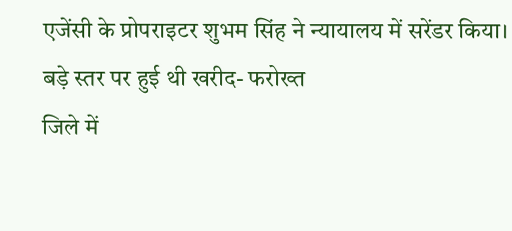एजेंसी के प्रोपराइटर शुभम सिंह ने न्यायालय में सरेंडर किया।
बड़े स्तर पर हुई थी खरीद- फरोख्त
जिले में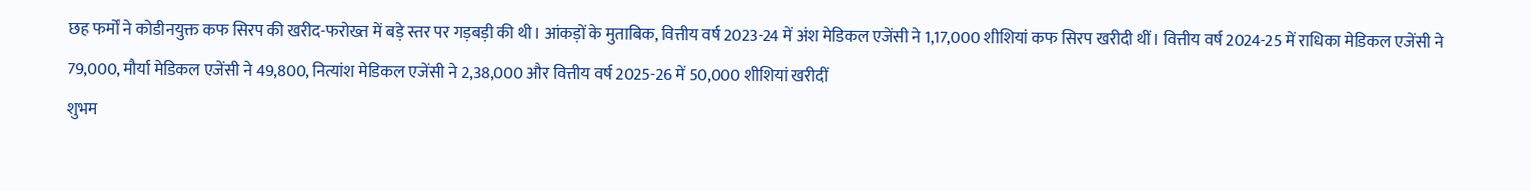छह फर्मों ने कोडीनयुक्त कफ सिरप की खरीद-फरोख्त में बड़े स्तर पर गड़बड़ी की थी। आंकड़ों के मुताबिक, वित्तीय वर्ष 2023-24 में अंश मेडिकल एजेंसी ने 1,17,000 शीशियां कफ सिरप खरीदी थीं। वित्तीय वर्ष 2024-25 में राधिका मेडिकल एजेंसी ने 79,000, मौर्या मेडिकल एजेंसी ने 49,800, नित्यांश मेडिकल एजेंसी ने 2,38,000 और वित्तीय वर्ष 2025-26 में 50,000 शीशियां खरीदीं
शुभम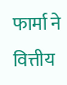फार्मा ने वित्तीय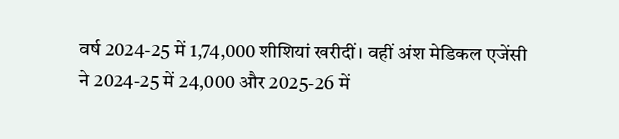वर्ष 2024-25 में 1,74,000 शीशियां खरीदीं। वहीं अंश मेडिकल एजेंसी ने 2024-25 में 24,000 और 2025-26 में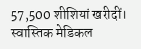57,500 शीशियां खरीदीं। स्वास्तिक मेडिकल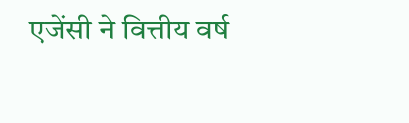एजेंसी ने वित्तीय वर्ष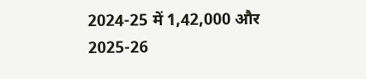2024-25 में 1,42,000 और 2025-26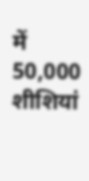में 50,000 शीशियां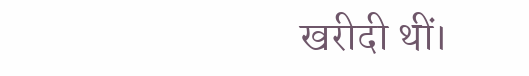खरीदी थीं।